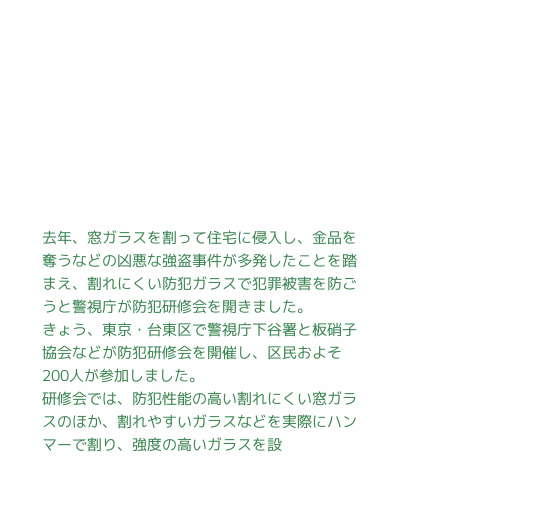去年、窓ガラスを割って住宅に侵入し、金品を奪うなどの凶悪な強盗事件が多発したことを踏まえ、割れにくい防犯ガラスで犯罪被害を防ごうと警視庁が防犯研修会を開きました。
きょう、東京・台東区で警視庁下谷署と板硝子協会などが防犯研修会を開催し、区民およそ200人が参加しました。
研修会では、防犯性能の高い割れにくい窓ガラスのほか、割れやすいガラスなどを実際にハンマーで割り、強度の高いガラスを設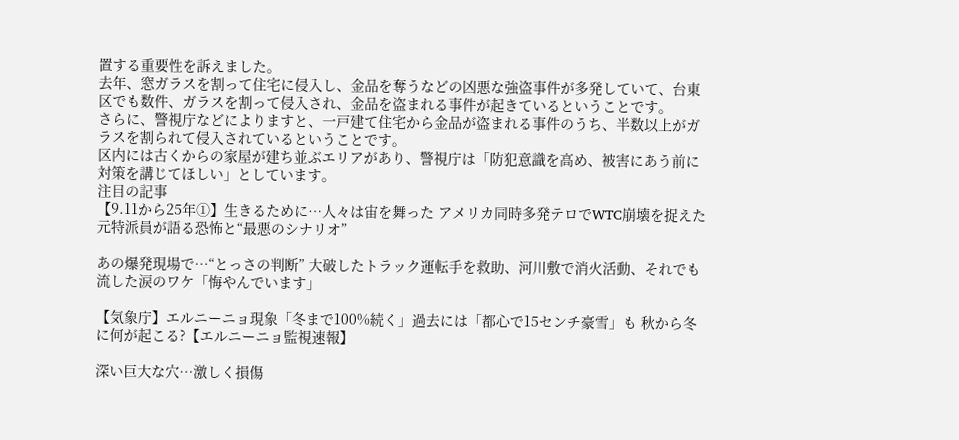置する重要性を訴えました。
去年、窓ガラスを割って住宅に侵入し、金品を奪うなどの凶悪な強盗事件が多発していて、台東区でも数件、ガラスを割って侵入され、金品を盗まれる事件が起きているということです。
さらに、警視庁などによりますと、一戸建て住宅から金品が盗まれる事件のうち、半数以上がガラスを割られて侵入されているということです。
区内には古くからの家屋が建ち並ぶエリアがあり、警視庁は「防犯意識を高め、被害にあう前に対策を講じてほしい」としています。
注目の記事
【9.11から25年①】生きるために…人々は宙を舞った アメリカ同時多発テロでWTC崩壊を捉えた元特派員が語る恐怖と“最悪のシナリオ”

あの爆発現場で…“とっさの判断” 大破したトラック運転手を救助、河川敷で消火活動、それでも流した涙のワケ「悔やんでいます」

【気象庁】エルニーニョ現象「冬まで100%続く」過去には「都心で15センチ豪雪」も 秋から冬に何が起こる?【エルニーニョ監視速報】

深い巨大な穴…激しく損傷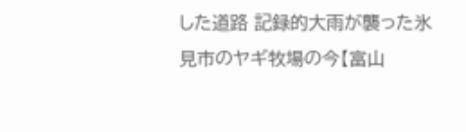した道路 記録的大雨が襲った氷見市のヤギ牧場の今【富山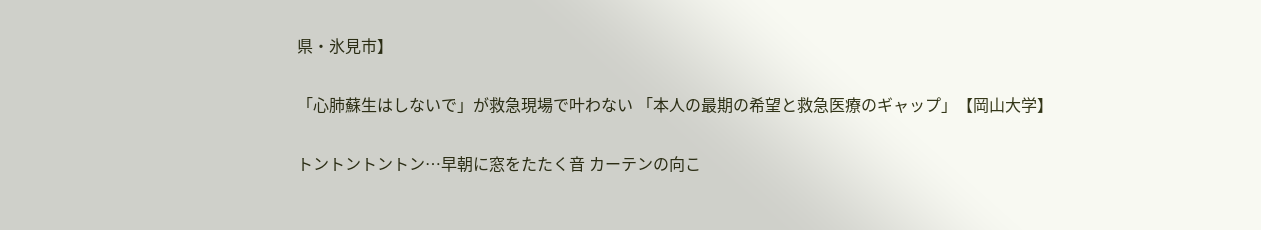県・氷見市】

「心肺蘇生はしないで」が救急現場で叶わない 「本人の最期の希望と救急医療のギャップ」【岡山大学】

トントントントン…早朝に窓をたたく音 カーテンの向こ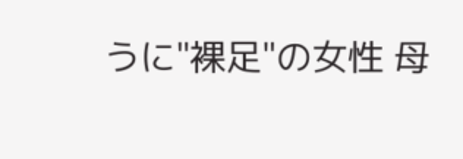うに"裸足"の女性 母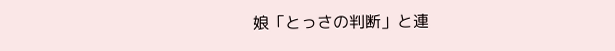娘「とっさの判断」と連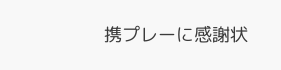携プレーに感謝状